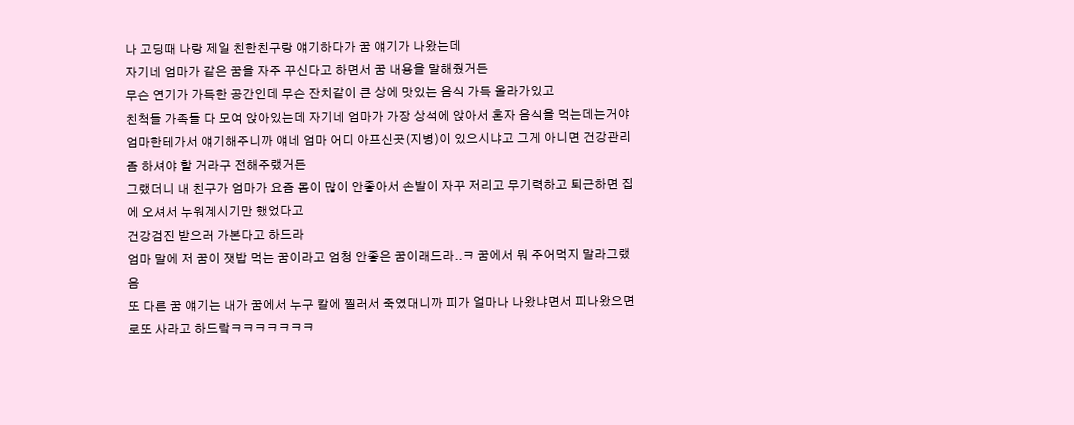나 고딩때 나랑 제일 친한친구랑 얘기하다가 꿈 얘기가 나왔는데
자기네 엄마가 같은 꿈을 자주 꾸신다고 하면서 꿈 내용을 말해줬거든
무슨 연기가 가득한 공간인데 무슨 잔치같이 큰 상에 맛있는 음식 가득 올라가있고
친척들 가족들 다 모여 앉아있는데 자기네 엄마가 가장 상석에 앉아서 혼자 음식을 먹는데는거야
엄마한테가서 얘기해주니까 얘네 엄마 어디 아프신곳(지병)이 있으시냐고 그게 아니면 건강관리좀 하셔야 할 거라구 전해주랬거든
그랬더니 내 친구가 엄마가 요즘 몸이 많이 안좋아서 손발이 자꾸 저리고 무기력하고 퇴근하면 집에 오셔서 누워계시기만 했었다고
건강검진 받으러 가본다고 하드라
엄마 말에 저 꿈이 잿밥 먹는 꿈이라고 엄청 안좋은 꿈이래드라..ㅋ 꿈에서 뭐 주어먹지 말라그랬음
또 다른 꿈 얘기는 내가 꿈에서 누구 칼에 찔러서 죽였대니까 피가 얼마나 나왔냐면서 피나왔으면 로또 사라고 하드랔ㅋㅋㅋㅋㅋㅋㅋ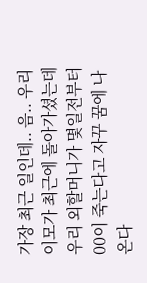가장 최근 일인데.. 음.. 우리 이모가 최근에 돌아가셨는데
우리 외할머니가 몇일전부터 00이 죽는다고 자꾸 꿈에 나온다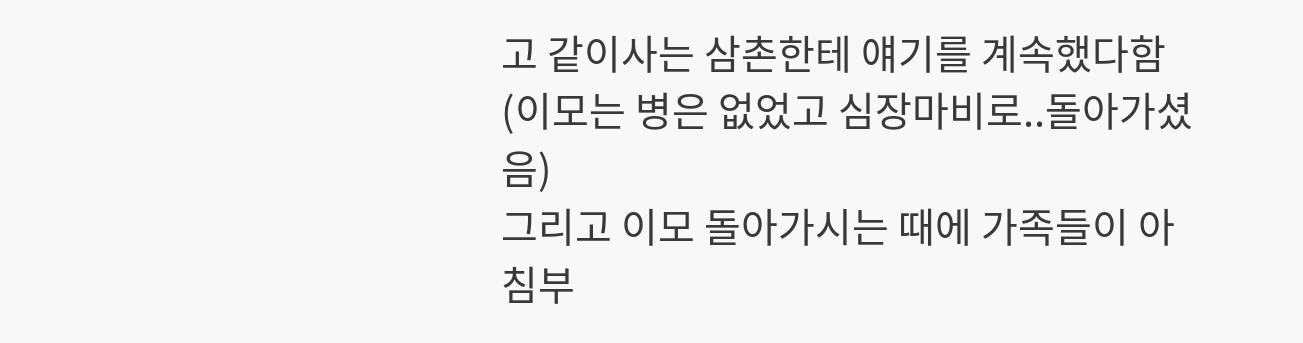고 같이사는 삼촌한테 얘기를 계속했다함(이모는 병은 없었고 심장마비로..돌아가셨음)
그리고 이모 돌아가시는 때에 가족들이 아침부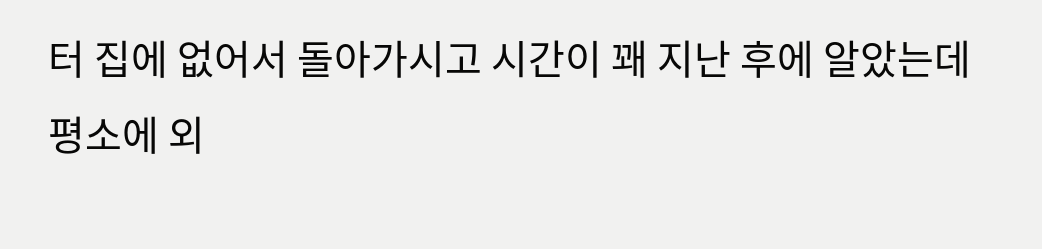터 집에 없어서 돌아가시고 시간이 꽤 지난 후에 알았는데
평소에 외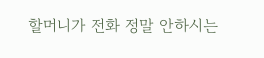할머니가 전화 정말 안하시는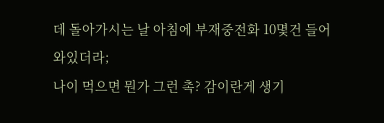데 돌아가시는 날 아침에 부재중전화 10몇건 들어와있더라;
나이 먹으면 뭔가 그런 촉? 감이란게 생기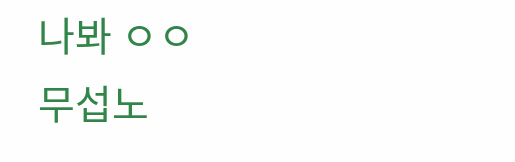나봐 ㅇㅇ
무섭노